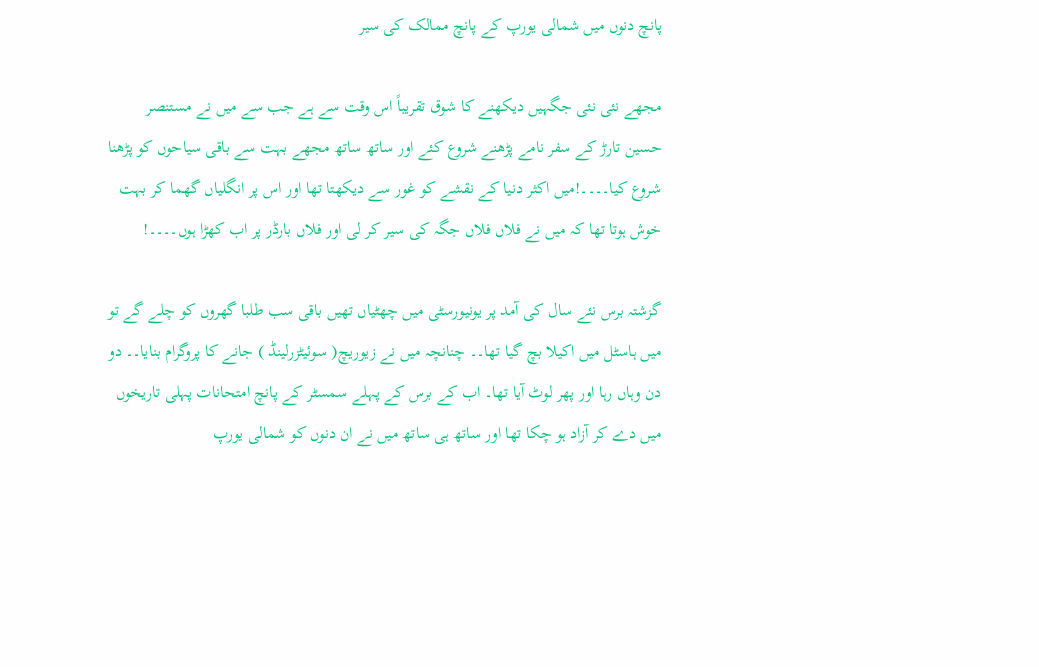پانچ دنوں میں شمالی یورپ کے پانچ ممالک کی سیر

مجھے نئی نئی جگہیں دیکھنے کا شوق تقریباً اس وقت سے ہے جب سے میں نے مستنصر حسین تارڑ کے سفر نامے پڑھنے شروع کئے اور ساتھ ساتھ مجھے بہت سے باقی سیاحوں کو پڑھنا شروع کیا۔۔۔۔!میں اکثر دنیا کے نقشے کو غور سے دیکھتا تھا اور اس پر انگلیاں گھما کر بہت خوش ہوتا تھا کہ میں نے فلاں فلاں جگہ کی سیر کر لی اور فلاں بارڈر پر اب کھڑا ہوں۔۔۔۔!

گزشتہ برس نئے سال کی آمد پر یونیورسٹی میں چھٹیاں تھیں باقی سب طلبا گھروں کو چلے گے تو میں ہاسٹل میں اکیلا بچ گیا تھا۔۔ چنانچہ میں نے زیوریچ( سوئیٹزرلینڈ ) جانے کا پروگرام بنایا۔۔ دو دن وہاں رہا اور پھر لوٹ آیا تھا۔ اب کے برس کے پہلے سمسٹر کے پانچ امتحانات پہلی تاریخوں میں دے کر آزاد ہو چکا تھا اور ساتھ ہی ساتھ میں نے ان دنوں کو شمالی یورپ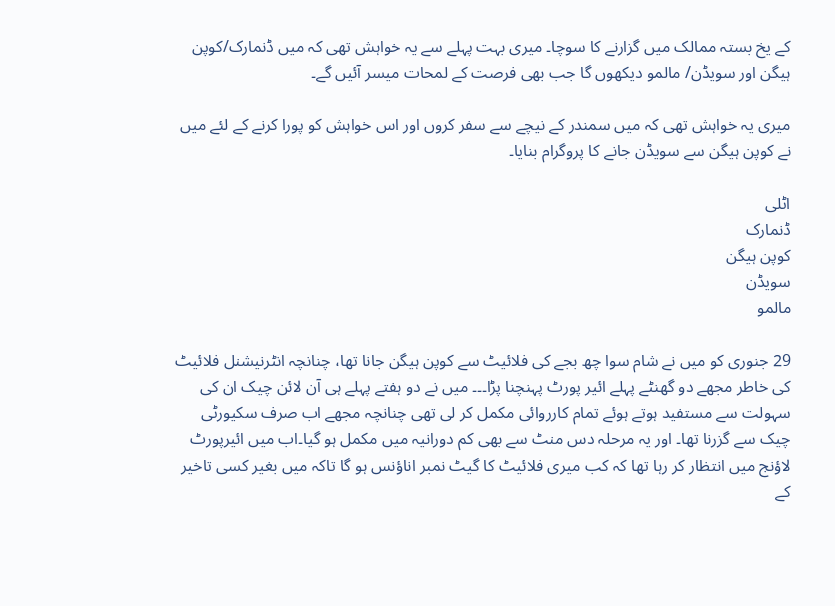کے یخ بستہ ممالک میں گزارنے کا سوچا۔ میری بہت پہلے سے یہ خواہش تھی کہ میں ڈنمارک/کوپن ہیگن اور سویڈن/ مالمو دیکھوں گا جب بھی فرصت کے لمحات میسر آئیں گے۔

میری یہ خواہش تھی کہ میں سمندر کے نیچے سے سفر کروں اور اس خواہش کو پورا کرنے کے لئے میں نے کوپن ہیگن سے سویڈن جانے کا پروگرام بنایا۔

اٹلی
ڈنمارک
کوپن ہیگن
سویڈن
مالمو

29 جنوری کو میں نے شام سوا چھ بجے کی فلائیٹ سے کوپن ہیگن جانا تھا، چنانچہ انٹرنیشنل فلائیٹ کی خاطر مجھے دو گھنٹے پہلے ائیر پورٹ پہنچنا پڑا۔۔۔ میں نے دو ہفتے پہلے ہی آن لائن چیک ان کی سہولت سے مستفید ہوتے ہوئے تمام کارروائی مکمل کر لی تھی چنانچہ مجھے اب صرف سکیورٹی چیک سے گزرنا تھا۔ اور یہ مرحلہ دس منٹ سے بھی کم دورانیہ میں مکمل ہو گیا۔اب میں ائیرپورٹ لاؤنج میں انتظار کر رہا تھا کہ کب میری فلائیٹ کا گیٹ نمبر اناؤنس ہو گا تاکہ میں بغیر کسی تاخیر کے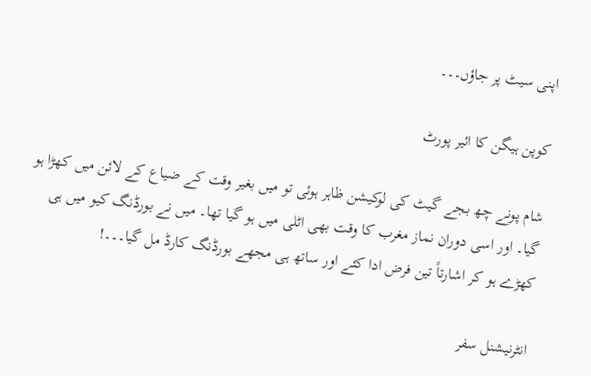اپنی سیٹ پر جاؤں۔۔۔

کوپن ہیگن کا ائیر پورٹ

شام پونے چھ بجے گیٹ کی لوکیشن ظاہر ہوئی تو میں بغیر وقت کے ضیاع کے لائن میں کھڑا ہو گیا۔ اور اسی دوران نماز مغرب کا وقت بھی اٹلی میں ہو گیا تھا۔ میں نے بورڈنگ کیو میں ہی کھڑے ہو کر اشارتاً تین فرض ادا کئے اور ساتھ ہی مجھے بورڈنگ کارڈ مل گیا۔۔۔!

انٹرنیشنل سفر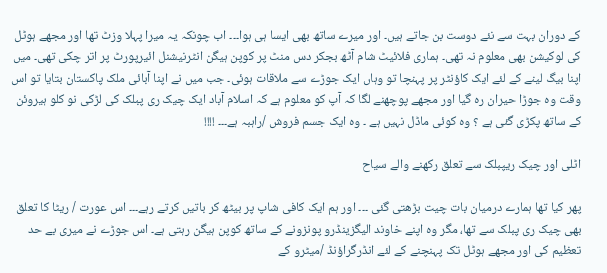کے دوران بہت سے نئے دوست بن جاتے ہیں۔ اور میرے ساتھ بھی ایسا ہی ہوا۔۔۔ اب چونکہ یہ میرا پہلا وزٹ تھا اور مجھے ہوٹل کی لوکیشن بھی معلوم نہ تھی۔ ہماری فلائیٹ شام آٹھ بجکر دس منٹ پر کوپن ہیگن انٹرنیشنل ائیرپورٹ پر اتر چکی تھی۔ میں اپنا بیگ لینے کے لئے ایک کاؤنٹر پر پہنچا تو وہاں ایک جوڑے سے ملاقات ہوئی۔ جب میں نے اپنا آبائی ملک پاکستان بتایا تو اس وقت وہ جوڑا حیران رہ گیا اور مجھے پوچھنے لگا کہ آپ کو معلوم ہے کہ اسلام آباد ایک چیک ری پبلک کی لڑکی نو کلو ہیروئن کے ساتھ پکڑی گئی ہے ؟ وہ کوئی ماڈل نہیں ہے ۔ وہ ایک جسم فروش /راہبہ ہے۔۔۔ !!!!

اٹلی اور چیک ریپبلک سے تعلق رکھنے والے سیاح

پھر کیا تھا ہمارے درمیان بات چیت بڑھتی گئی ۔۔۔ اور ہم ایک کافی شاپ پر بیٹھ کر باتیں کرتے رہے۔۔۔ اس عورت / ريٹا کا تعلق بھی چیک ری پبلک سے تھا، مگر وہ اپنے خاوند الیگزینڈرو پونزونے کے ساتھ کوپن ہیگن رہتی ہے۔ اس جوڑے نے میری بے حد تعظیم کی اور مجھے ہوٹل تک پہنچنے کے لئے انڈرگراؤنڈ /میٹرو کے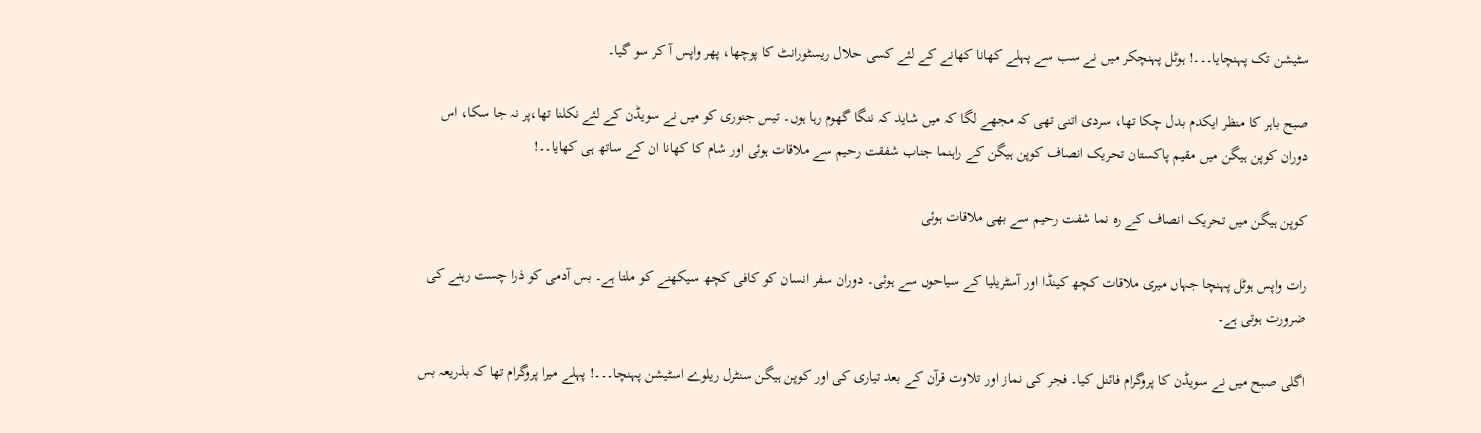سٹیشن تک پہنچایا۔۔۔! ہوٹل پہنچکر میں نے سب سے پہلے کھانا کھانے کے لئے کسی حلال ریسٹورانٹ کا پوچھا، پھر واپس آ کر سو گیا۔

صبح باہر کا منظر ایکدم بدل چکا تھا، سردی اتنی تھی کہ مجھے لگا کہ میں شاید کہ ننگا گھوم رہا ہوں۔ تیس جنوری کو میں نے سویڈن کے لئے نکلنا تھا،پر نہ جا سکا، اس دوران کوپن ہیگن میں مقیم پاکستان تحریک انصاف کوپن ہیگن کے راہنما جناب شفقت رحیم سے ملاقات ہوئی اور شام کا کھانا ان کے ساتھ ہی کھایا۔۔!

کوپن ہیگن میں تحریک انصاف کے رہ نما شفت رحیم سے بھی ملاقات ہوئی

رات واپس ہوٹل پہنچا جہاں میری ملاقات کچھ کینڈا اور آسٹریلیا کے سیاحوں سے ہوئی۔ دوران سفر انسان کو کافی کچھ سیکھنے کو ملتا ہے۔ بس آدمی کو ذرا چست رہنے کی ضرورت ہوتی ہے۔

اگلی صبح میں نے سویڈن کا پروگرام فائنل کیا۔ فجر کی نماز اور تلاوت قرآن کے بعد تیاری کی اور کوپن ہیگن سنٹرل ریلوے اسٹیشن پہنچا۔۔۔! پہلے میرا پروگرام تھا کہ بذریعہ بس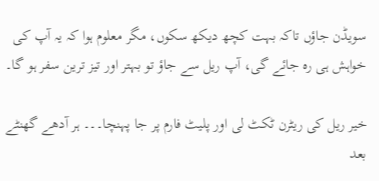سویڈن جاؤں تاکہ بہت کچھ دیکھ سکوں، مگر معلوم ہوا کہ یہ آپ کی خواہش ہی رہ جائے گی، آپ ریل سے جاؤ تو بہتر اور تیز ترین سفر ہو گا۔

خیر ریل کی ریٹرن ٹکٹ لی اور پلیٹ فارم پر جا پہنچا۔۔۔ ہر آدھے گھنٹے بعد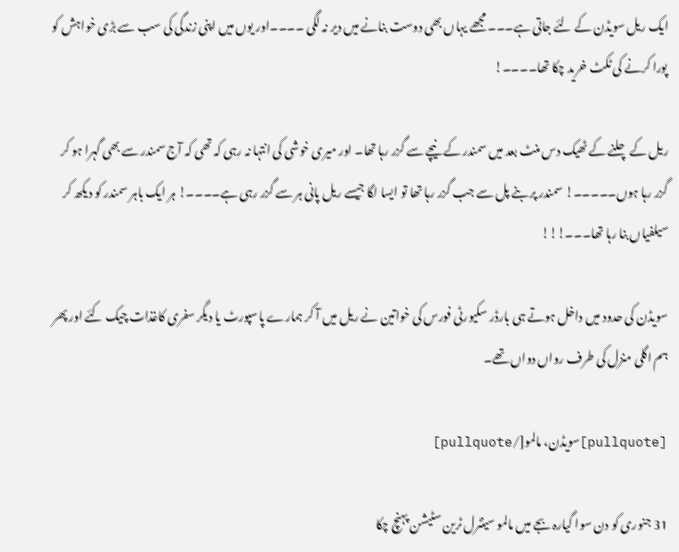ایک ریل سویڈن کے لئے جاتی ہے۔۔۔ مجھے یہاں بھی دوست بنانے میں دیر نہ لگی ۔۔۔۔اور یوں میں اپنی زندگی کی سب سے بڑی خواہش کو پورا کرنے کی ٹکٹ خرید چکا تھا۔۔۔۔!

ریل کے چلنے کے ٹھیک دس منٹ بعد میں سمندر کے نیچے سے گزر رہا تھا۔ اور میری خوشی کی انتہا نہ رہی کہ تھی کہ آج سمندر سے بھی گہرا ہو کر گزر رہا ہوں۔۔۔۔۔! سمندر پر بنے پل سے جب گزر رہا تھا تو ایسا لگا جیسے ریل پانی ہر سے گزر رہی ہے۔۔۔۔! ہر ایک باہر سمندر کو دیکھ کر سیلفیاں بنا رہا تھا۔۔۔!!!

سویڈن کی حدود میں داخل ہوتے ہی بارڈر سکیورٹی فورس کی خواتین نے ریل میں آ کر ہمارے پاسپورٹ یا دیگر سفری کاغذات چیک کئے اور پھر ہم اگلی منزل کی طرف رواں دواں تھے۔

[pullquote]سویڈن، مالمو[/pullquote]

31 جنوری کو دن سوا گیارہ بجے میں مالمو سینٹرل ٹرین سٹیشن پہنچ چکا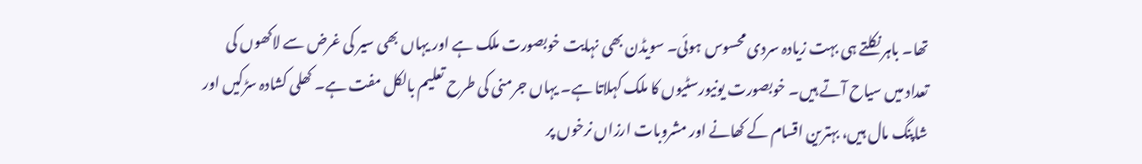تھا۔ باہر نکلتے ہی بہت زیادہ سردی محسوس ہوئی۔ سویڈن بھی نہایت خوبصورت ملک ہے اور یہاں بھی سیر کی غرض سے لاکھوں کی تعداد میں سیاح آتے ہیں۔ خوبصورت یونیورسٹیوں کا ملک کہلاتا ہے۔ یہاں جرمنی کی طرح تعلیم بالکل مفت ہے۔ کھلی کشادہ سڑکیں اور شاپنگ مال ہیں، بہترین اقسام کے کھانے اور مشروبات ارزاں نرخوں پر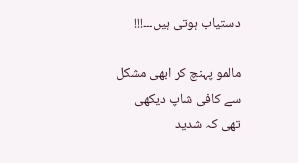دستیاب ہوتی ہیں۔۔۔!!!

مالمو پہنچ کر ابھی مشکل سے کافی شاپ دیکھی تھی کہ شدید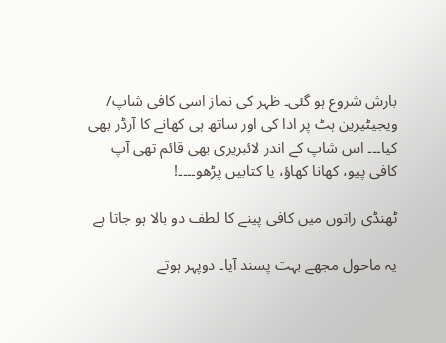بارش شروع ہو گئی۔ ظہر کی نماز اسی کافی شاپ/ ویجیٹیرین ہٹ پر ادا کی اور ساتھ ہی کھانے کا آرڈر بھی کیا۔۔۔ اس شاپ کے اندر لائبریری بھی قائم تھی آپ کافی پیو، کھانا کھاؤ، یا کتابیں پڑھو۔۔۔۔!

ٹھنڈی راتوں میں کافی پینے کا لطف دو بالا ہو جاتا ہے

یہ ماحول مجھے بہت پسند آیا۔ دوپہر ہوتے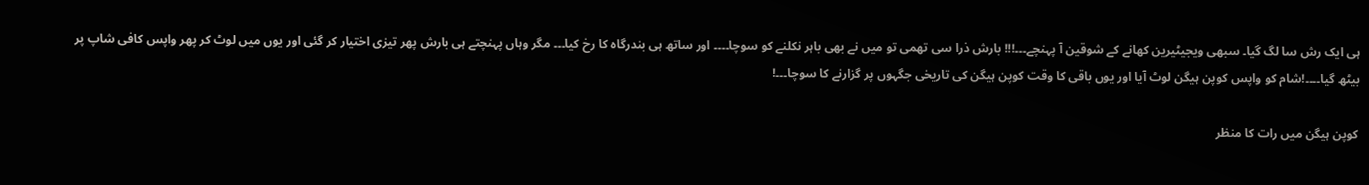ہی ایک رش سا لگ گیا۔ سبھی ویجیٹیرین کھانے کے شوقین آ پہنچے۔۔۔!!! بارش ذرا سی تھمی تو میں نے بھی باہر نکلنے کو سوچا۔۔۔۔ اور ساتھ ہی بندرگاہ کا رخ کیا۔۔۔ مگر وہاں پہنچتے ہی بارش پھر تیزی اختیار کر گئی اور یوں میں لوٹ کر پھر واپس کافی شاپ پر بیٹھ گیا۔۔۔۔!شام کو واپس کوپن ہیگن لوٹ آیا اور یوں باقی کا وقت کوپن ہیگن کی تاریخی جگہوں پر گزارنے کا سوچا۔۔۔!

کوپن ہیگن میں رات کا منظر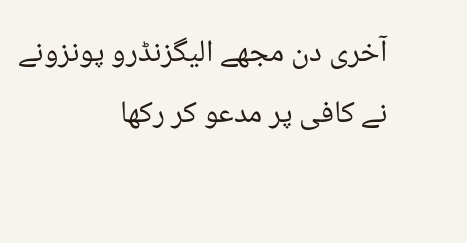آخری دن مجھے الیگزنڈرو پونزونے نے کافی پر مدعو کر رکھا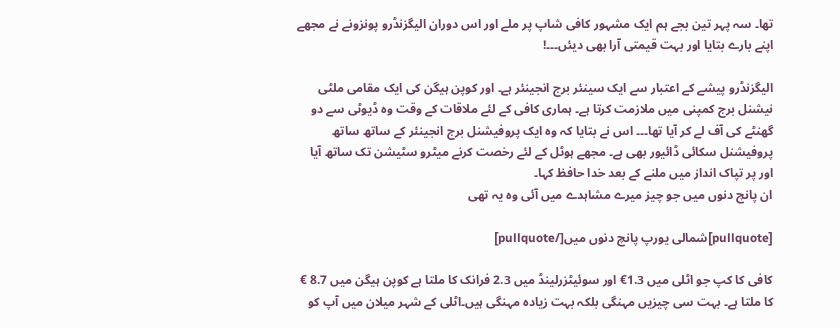تھا۔ سہ پہر تین بجے ہم ایک مشہور کافی شاپ پر ملے اور اس دوران الیگزنڈرو پونزونے نے مجھے اپنے بارے بتایا اور بہت قیمتی آرا بھی دیئں۔۔۔!

الیگزنڈرو پیشے کے اعتبار سے ایک سینئر برج انجینئر ہے۔ اور کوپن ہیگن کی ایک مقامی ملٹی نیشنل برج کمپنی میں ملازمت کرتا ہے۔ ہماری کافی کے لئے ملاقات کے وقت وہ ڈیوٹی سے دو گھنٹے کی آف لے کر آیا تھا۔۔۔ اس نے بتایا کہ وہ ایک پروفیشنل برج انجینئر کے ساتھ ساتھ پروفیشنل سکائی ڈائیور بھی ہے۔ مجھے ہوٹل کے لئے رخصت کرنے میٹرو سٹیشن تک ساتھ آیا اور پر تپاک انداز میں ملنے کے بعد خدا حافظ کہا۔
ان پانچ دنوں میں جو چیز میرے مشاہدے میں آئی وہ یہ تھی

[pullquote]شمالی یورپ پانچ دنوں میں[/pullquote]

کافی کا کپ جو اٹلی میں 1.3€ اور سوئیٹزرلینڈ میں 2.3 فرانک کا ملتا ہے کوپن ہیگن میں 8.7 € کا ملتا ہے۔ بہت سی چیزیں مہنگی بلکہ بہت زیادہ مہنگی ہیں۔اٹلی کے شہر میلان میں آپ کو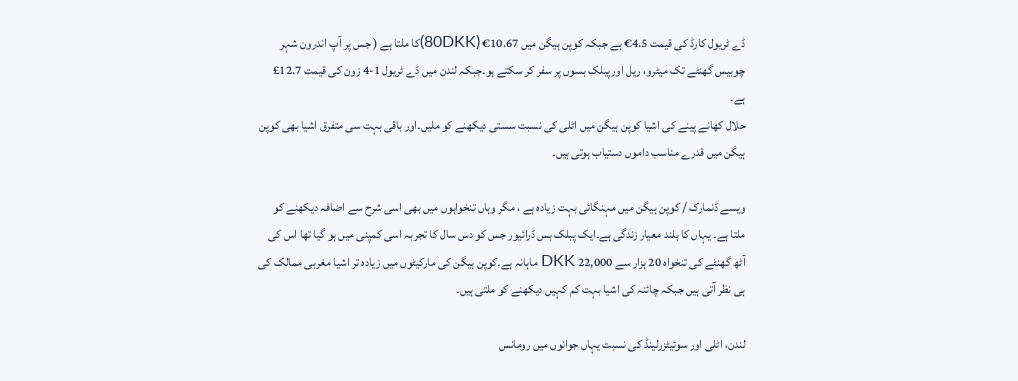ڈے ٹریول کارڈ کی قیمت 4.5€ ہے جبکہ کوپن ہیگن میں 10.67€ (80DKK)کا ملتا ہے ( جس پر آپ اندرون شہر چوبیس گھنٹے تک میٹرو، ریل اورپبلک بسوں پر سفر کر سکتے ہو۔جبکہ لندن میں ڈے ٹریول 1-4 زون کی قیمت 12.7£ ہے۔
حلال کھانے پینے کی اشیا کوپن ہیگن میں اٹلی کی نسبت سستی دیکھنے کو ملیں۔اور باقی بہت سی متفرق اشیا بھی کوپن ہیگن میں قدرے مناسب داموں دستیاب ہوتی ہیں۔

ویسے ڈنمارک / کوپن ہیگن میں مہنگائی بہت زیادہ ہے ، مگر وہاں تنخواہوں میں بھی اسی شرح سے اضافہ دیکھنے کو ملتا ہے۔ یہاں کا بلند معیار زندگی ہے۔ایک پبلک بس ڈرائیور جس کو دس سال کا تجربہ اسی کمپنی میں ہو گیا تھا اس کی آٹھ گھنٹے کی تنخواہ 20 ہزار سے 22,000 DKK ماہانہ ہے۔کوپن ہیگن کی مارکیٹوں میں زیادہ تر اشیا مغربی ممالک کی ہی نظر آتی ہیں جبکہ چائنہ کی اشیا بہت کم کہیں دیکھنے کو ملتی ہیں۔

لندن، اٹلی اور سوئیٹزرلینڈ کی نسبت یہاں جوانوں میں رومانس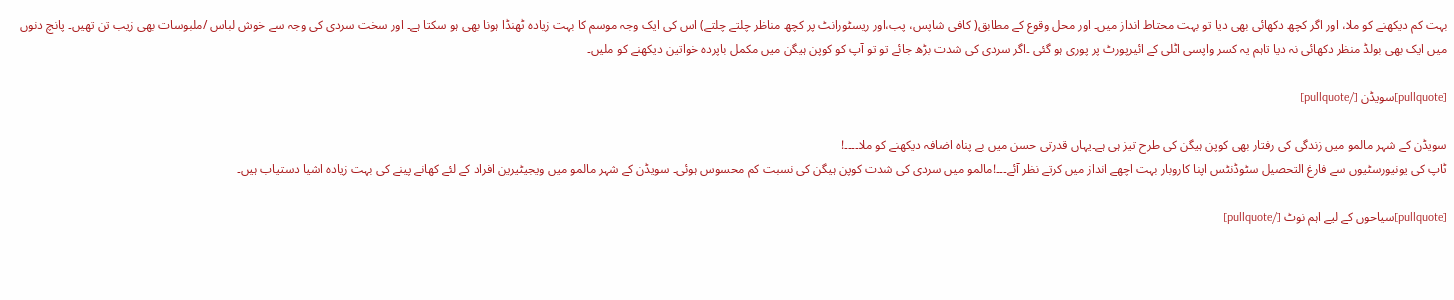بہت کم دیکھنے کو ملا، اور اگر کچھ دکھائی بھی دیا تو بہت محتاط انداز میں۔ اور محل وقوع کے مطابق( کافی شاپس، پب،اور ریسٹورانٹ پر کچھ مناظر چلتے چلتے) اس کی ایک وجہ موسم کا بہت زیادہ ٹھنڈا ہونا بھی ہو سکتا ہے۔ اور سخت سردی کی وجہ سے خوش لباس /ملبوسات بھی زیب تن تھیں۔ پانچ دنوں میں ایک بھی بولڈ منظر دکھائی نہ دیا تاہم یہ کسر واپسی اٹلی کے ائیرپورٹ پر پوری ہو گئی ۔اگر سردی کی شدت بڑھ جائے تو تو آپ کو کوپن ہیگن میں مکمل باپردہ خواتین دیکھنے کو ملیں۔

[pullquote]سویڈن [/pullquote]

سویڈن کے شہر مالمو میں زندگی کی رفتار بھی کوپن ہیگن کی طرح تیز ہی ہے۔یہاں قدرتی حسن میں بے پناہ اضافہ دیکھنے کو ملا۔۔۔۔!
ٹاپ کی یونیورسٹیوں سے فارغ التحصیل سٹوڈنٹس اپنا کاروبار بہت اچھے انداز میں کرتے نظر آئے۔۔۔!مالمو میں سردی کی شدت کوپن ہیگن کی نسبت کم محسوس ہوئی۔ سویڈن کے شہر مالمو میں ویجیٹیرین افراد کے لئے کھانے پینے کی بہت زیادہ اشیا دستیاب ہیں۔

[pullquote]سیاحوں کے لیے اہم نوٹ [/pullquote]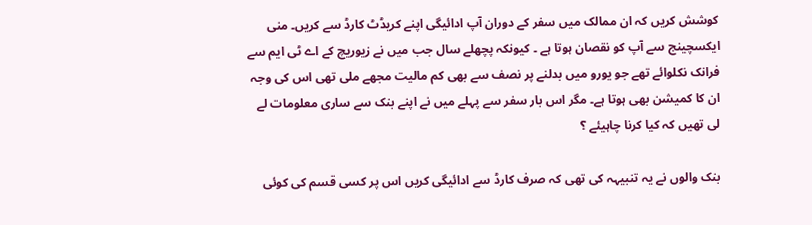کوشش کریں کہ ان ممالک میں سفر کے دوران آپ ادائیگی اپنے کریڈٹ کارڈ سے کریں۔ منی ایکسچینج سے آپ کو نقصان ہوتا ہے ۔ کیونکہ پچھلے سال جب میں نے زیوریچ کے اے ٹی ایم سے فرانک نکلوائے تھے جو یورو میں بدلنے پر نصف سے بھی کم مالیت مجھے ملی تھی اس کی وجہ ان کا کمیشن بھی ہوتا ہے۔ مگر اس بار سفر سے پہلے میں نے اپنے بنک سے ساری معلومات لے لی تھیں کہ کیا کرنا چاہیئے ؟

بنک والوں نے یہ تنبیہہ کی تھی کہ صرف کارڈ سے ادائیگی کریں اس پر کسی قسم کی کوئی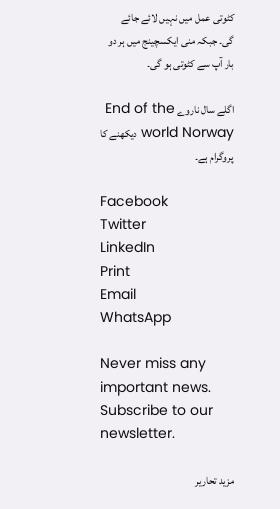کٹوتی عمل میں نہیں لائے جائے گی۔ جبکہ منی ایکسچینج میں ہر دو بار آپ سے کٹوتی ہو گی۔

اگلے سال ناروے End of the world Norway دیکھنے کا پروگرام ہے۔

Facebook
Twitter
LinkedIn
Print
Email
WhatsApp

Never miss any important news. Subscribe to our newsletter.

مزید تحاریر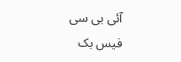آئی بی سی فیس بک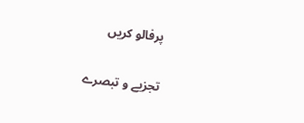پرفالو کریں

تجزیے و تبصرے